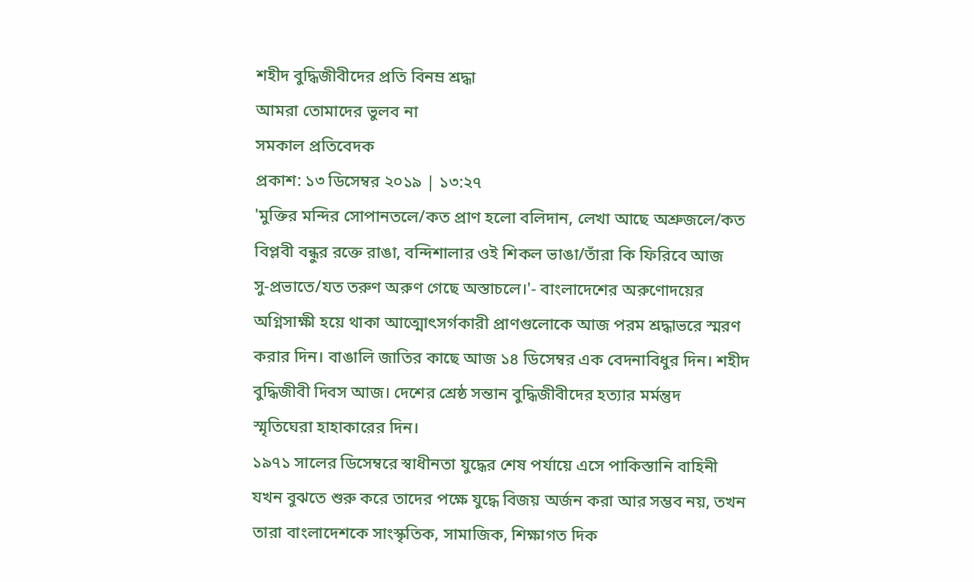শহীদ বুদ্ধিজীবীদের প্রতি বিনম্র শ্রদ্ধা
আমরা তোমাদের ভুলব না
সমকাল প্রতিবেদক
প্রকাশ: ১৩ ডিসেম্বর ২০১৯ | ১৩:২৭
'মুক্তির মন্দির সোপানতলে/কত প্রাণ হলো বলিদান, লেখা আছে অশ্রুজলে/কত
বিপ্লবী বন্ধুর রক্তে রাঙা, বন্দিশালার ওই শিকল ভাঙা/তাঁরা কি ফিরিবে আজ
সু-প্রভাতে/যত তরুণ অরুণ গেছে অস্তাচলে।'- বাংলাদেশের অরুণোদয়ের
অগ্নিসাক্ষী হয়ে থাকা আত্মোৎসর্গকারী প্রাণগুলোকে আজ পরম শ্রদ্ধাভরে স্মরণ
করার দিন। বাঙালি জাতির কাছে আজ ১৪ ডিসেম্বর এক বেদনাবিধুর দিন। শহীদ
বুদ্ধিজীবী দিবস আজ। দেশের শ্রেষ্ঠ সন্তান বুদ্ধিজীবীদের হত্যার মর্মন্তুদ
স্মৃতিঘেরা হাহাকারের দিন।
১৯৭১ সালের ডিসেম্বরে স্বাধীনতা যুদ্ধের শেষ পর্যায়ে এসে পাকিস্তানি বাহিনী
যখন বুঝতে শুরু করে তাদের পক্ষে যুদ্ধে বিজয় অর্জন করা আর সম্ভব নয়, তখন
তারা বাংলাদেশকে সাংস্কৃতিক, সামাজিক, শিক্ষাগত দিক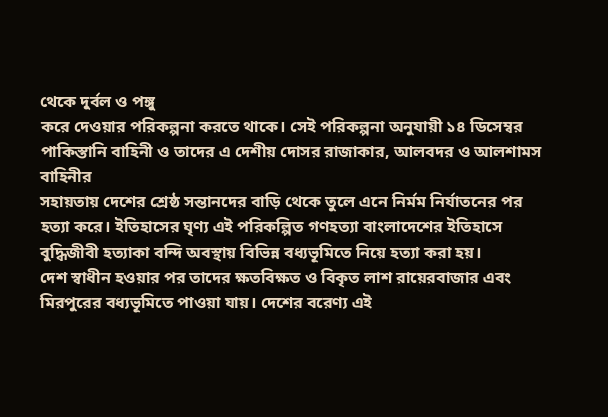থেকে দুর্বল ও পঙ্গু
করে দেওয়ার পরিকল্পনা করতে থাকে। সেই পরিকল্পনা অনুযায়ী ১৪ ডিসেম্বর
পাকিস্তানি বাহিনী ও তাদের এ দেশীয় দোসর রাজাকার, আলবদর ও আলশামস বাহিনীর
সহায়তায় দেশের শ্রেষ্ঠ সন্তানদের বাড়ি থেকে তুলে এনে নির্মম নির্যাতনের পর
হত্যা করে। ইতিহাসের ঘৃণ্য এই পরিকল্পিত গণহত্যা বাংলাদেশের ইতিহাসে
বুদ্ধিজীবী হত্যাকা বন্দি অবস্থায় বিভিন্ন বধ্যভূমিতে নিয়ে হত্যা করা হয়।
দেশ স্বাধীন হওয়ার পর তাদের ক্ষতবিক্ষত ও বিকৃত লাশ রায়েরবাজার এবং
মিরপুরের বধ্যভূমিতে পাওয়া যায়। দেশের বরেণ্য এই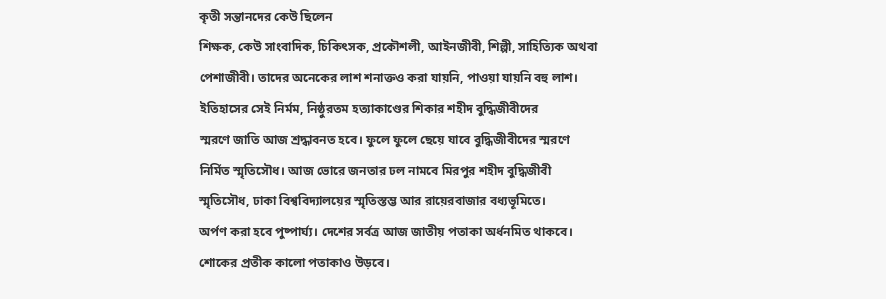কৃতী সন্তানদের কেউ ছিলেন
শিক্ষক, কেউ সাংবাদিক, চিকিৎসক, প্রকৌশলী, আইনজীবী, শিল্পী, সাহিত্যিক অথবা
পেশাজীবী। তাদের অনেকের লাশ শনাক্তও করা যায়নি, পাওয়া যায়নি বহু লাশ।
ইতিহাসের সেই নির্মম, নিষ্ঠুরতম হত্যাকাণ্ডের শিকার শহীদ বুদ্ধিজীবীদের
স্মরণে জাতি আজ শ্রদ্ধাবনত হবে। ফুলে ফুলে ছেয়ে যাবে বুদ্ধিজীবীদের স্মরণে
নির্মিত স্মৃতিসৌধ। আজ ভোরে জনতার ঢল নামবে মিরপুর শহীদ বুদ্ধিজীবী
স্মৃতিসৌধ, ঢাকা বিশ্ববিদ্যালয়ের স্মৃতিস্তম্ভ আর রায়েরবাজার বধ্যভূমিতে।
অর্পণ করা হবে পুষ্পার্ঘ্য। দেশের সর্বত্র আজ জাতীয় পতাকা অর্ধনমিত থাকবে।
শোকের প্রতীক কালো পতাকাও উড়বে।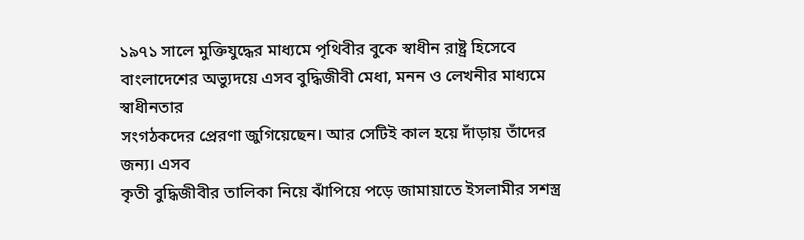১৯৭১ সালে মুক্তিযুদ্ধের মাধ্যমে পৃথিবীর বুকে স্বাধীন রাষ্ট্র হিসেবে
বাংলাদেশের অভ্যুদয়ে এসব বুদ্ধিজীবী মেধা, মনন ও লেখনীর মাধ্যমে স্বাধীনতার
সংগঠকদের প্রেরণা জুগিয়েছেন। আর সেটিই কাল হয়ে দাঁড়ায় তাঁদের জন্য। এসব
কৃতী বুদ্ধিজীবীর তালিকা নিয়ে ঝাঁপিয়ে পড়ে জামায়াতে ইসলামীর সশস্ত্র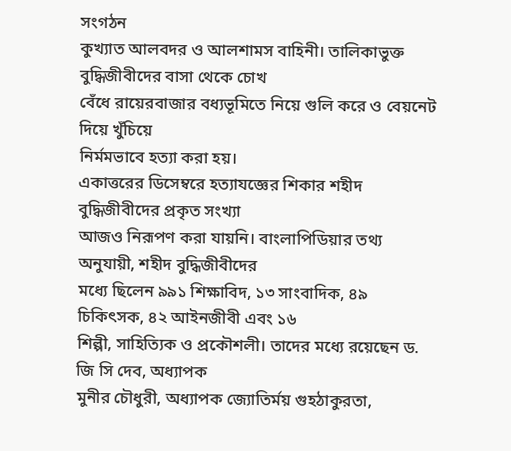সংগঠন
কুখ্যাত আলবদর ও আলশামস বাহিনী। তালিকাভুক্ত বুদ্ধিজীবীদের বাসা থেকে চোখ
বেঁধে রায়েরবাজার বধ্যভূমিতে নিয়ে গুলি করে ও বেয়নেট দিয়ে খুঁচিয়ে
নির্মমভাবে হত্যা করা হয়।
একাত্তরের ডিসেম্বরে হত্যাযজ্ঞের শিকার শহীদ বুদ্ধিজীবীদের প্রকৃত সংখ্যা
আজও নিরূপণ করা যায়নি। বাংলাপিডিয়ার তথ্য অনুযায়ী, শহীদ বুদ্ধিজীবীদের
মধ্যে ছিলেন ৯৯১ শিক্ষাবিদ, ১৩ সাংবাদিক, ৪৯ চিকিৎসক, ৪২ আইনজীবী এবং ১৬
শিল্পী, সাহিত্যিক ও প্রকৌশলী। তাদের মধ্যে রয়েছেন ড. জি সি দেব, অধ্যাপক
মুনীর চৌধুরী, অধ্যাপক জ্যোতির্ময় গুহঠাকুরতা,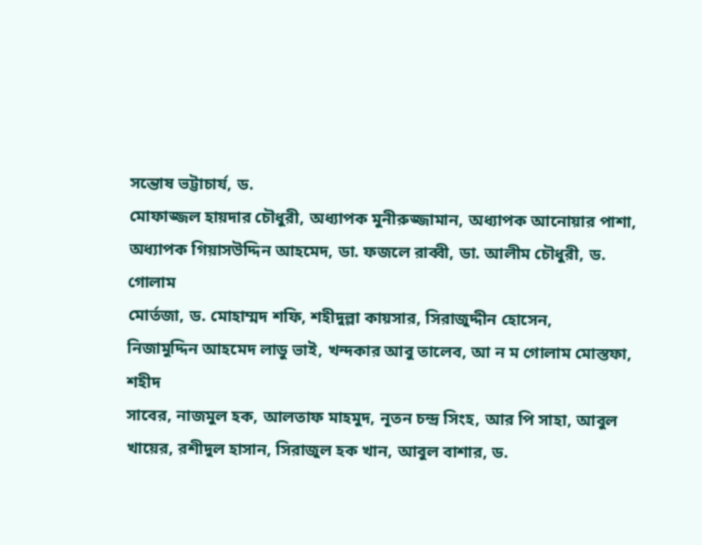সন্তোষ ভট্টাচার্য, ড.
মোফাজ্জল হায়দার চৌধুরী, অধ্যাপক মুনীরুজ্জামান, অধ্যাপক আনোয়ার পাশা,
অধ্যাপক গিয়াসউদ্দিন আহমেদ, ডা. ফজলে রাব্বী, ডা. আলীম চৌধুরী, ড. গোলাম
মোর্তজা, ড. মোহাম্মদ শফি, শহীদুল্লা কায়সার, সিরাজুদ্দীন হোসেন,
নিজামুদ্দিন আহমেদ লাডু ভাই, খন্দকার আবু তালেব, আ ন ম গোলাম মোস্তফা, শহীদ
সাবের, নাজমুল হক, আলতাফ মাহমুদ, নূতন চন্দ্র সিংহ, আর পি সাহা, আবুল
খায়ের, রশীদুল হাসান, সিরাজুল হক খান, আবুল বাশার, ড.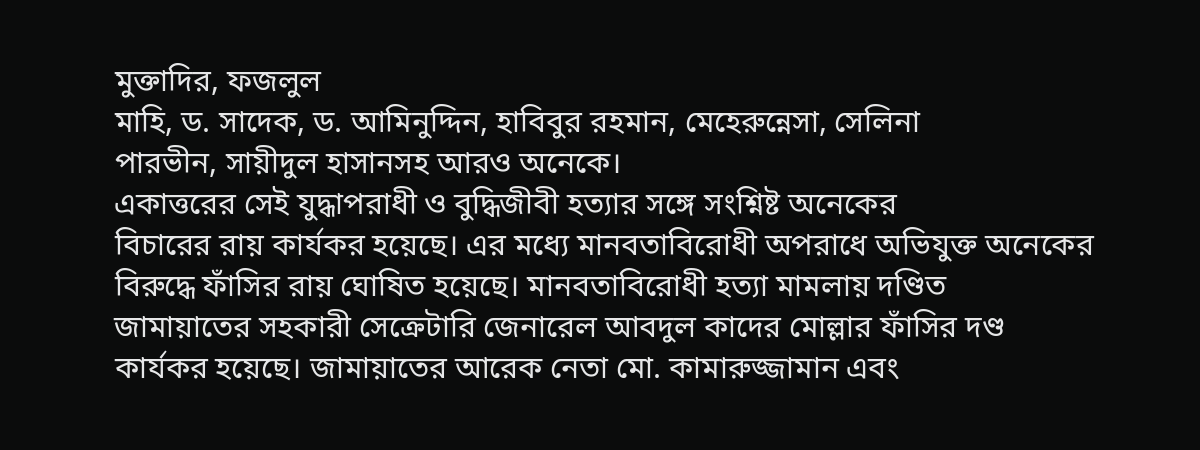মুক্তাদির, ফজলুল
মাহি, ড. সাদেক, ড. আমিনুদ্দিন, হাবিবুর রহমান, মেহেরুন্নেসা, সেলিনা
পারভীন, সায়ীদুল হাসানসহ আরও অনেকে।
একাত্তরের সেই যুদ্ধাপরাধী ও বুদ্ধিজীবী হত্যার সঙ্গে সংশ্নিষ্ট অনেকের
বিচারের রায় কার্যকর হয়েছে। এর মধ্যে মানবতাবিরোধী অপরাধে অভিযুক্ত অনেকের
বিরুদ্ধে ফাঁসির রায় ঘোষিত হয়েছে। মানবতাবিরোধী হত্যা মামলায় দণ্ডিত
জামায়াতের সহকারী সেক্রেটারি জেনারেল আবদুল কাদের মোল্লার ফাঁসির দণ্ড
কার্যকর হয়েছে। জামায়াতের আরেক নেতা মো. কামারুজ্জামান এবং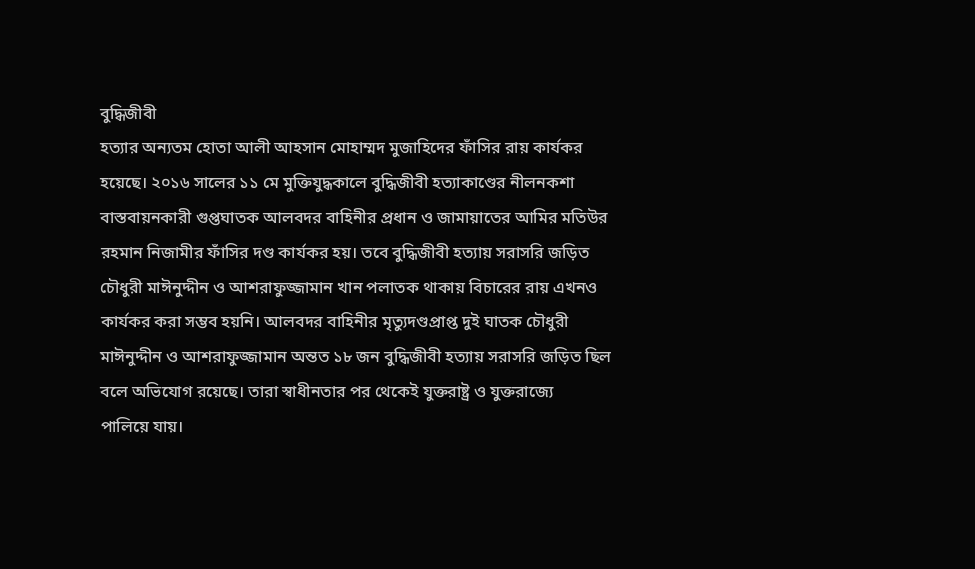বুদ্ধিজীবী
হত্যার অন্যতম হোতা আলী আহসান মোহাম্মদ মুজাহিদের ফাঁসির রায় কার্যকর
হয়েছে। ২০১৬ সালের ১১ মে মুক্তিযুদ্ধকালে বুদ্ধিজীবী হত্যাকাণ্ডের নীলনকশা
বাস্তবায়নকারী গুপ্তঘাতক আলবদর বাহিনীর প্রধান ও জামায়াতের আমির মতিউর
রহমান নিজামীর ফাঁসির দণ্ড কার্যকর হয়। তবে বুদ্ধিজীবী হত্যায় সরাসরি জড়িত
চৌধুরী মাঈনুদ্দীন ও আশরাফুজ্জামান খান পলাতক থাকায় বিচারের রায় এখনও
কার্যকর করা সম্ভব হয়নি। আলবদর বাহিনীর মৃত্যুদণ্ডপ্রাপ্ত দুই ঘাতক চৌধুরী
মাঈনুদ্দীন ও আশরাফুজ্জামান অন্তত ১৮ জন বুদ্ধিজীবী হত্যায় সরাসরি জড়িত ছিল
বলে অভিযোগ রয়েছে। তারা স্বাধীনতার পর থেকেই যুক্তরাষ্ট্র ও যুক্তরাজ্যে
পালিয়ে যায়।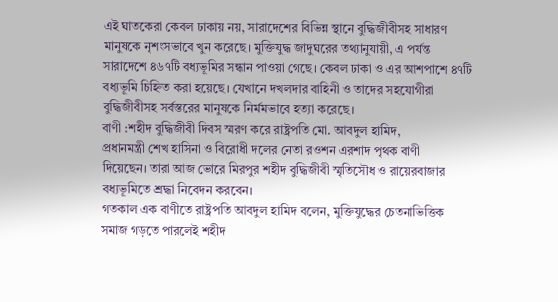এই ঘাতকেরা কেবল ঢাকায় নয়, সারাদেশের বিভিন্ন স্থানে বুদ্ধিজীবীসহ সাধারণ
মানুষকে নৃশংসভাবে খুন করেছে। মুক্তিযুদ্ধ জাদুঘরের তথ্যানুযায়ী, এ পর্যন্ত
সারাদেশে ৪৬৭টি বধ্যভূমির সন্ধান পাওয়া গেছে। কেবল ঢাকা ও এর আশপাশে ৪৭টি
বধ্যভূমি চিহ্নিত করা হয়েছে। যেখানে দখলদার বাহিনী ও তাদের সহযোগীরা
বুদ্ধিজীবীসহ সর্বস্তরের মানুষকে নির্মমভাবে হত্যা করেছে।
বাণী :শহীদ বুদ্ধিজীবী দিবস স্মরণ করে রাষ্ট্রপতি মো. আবদুল হামিদ,
প্রধানমন্ত্রী শেখ হাসিনা ও বিরোধী দলের নেতা রওশন এরশাদ পৃথক বাণী
দিয়েছেন। তারা আজ ভোরে মিরপুর শহীদ বুদ্ধিজীবী স্মৃতিসৌধ ও রায়েরবাজার
বধ্যভূমিতে শ্রদ্ধা নিবেদন করবেন।
গতকাল এক বাণীতে রাষ্ট্রপতি আবদুল হামিদ বলেন, মুক্তিযুদ্ধের চেতনাভিত্তিক
সমাজ গড়তে পারলেই শহীদ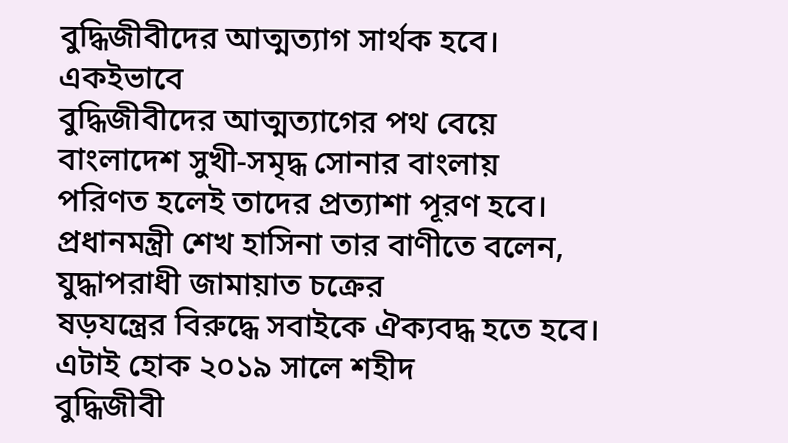বুদ্ধিজীবীদের আত্মত্যাগ সার্থক হবে। একইভাবে
বুদ্ধিজীবীদের আত্মত্যাগের পথ বেয়ে বাংলাদেশ সুখী-সমৃদ্ধ সোনার বাংলায়
পরিণত হলেই তাদের প্রত্যাশা পূরণ হবে।
প্রধানমন্ত্রী শেখ হাসিনা তার বাণীতে বলেন, যুদ্ধাপরাধী জামায়াত চক্রের
ষড়যন্ত্রের বিরুদ্ধে সবাইকে ঐক্যবদ্ধ হতে হবে। এটাই হোক ২০১৯ সালে শহীদ
বুদ্ধিজীবী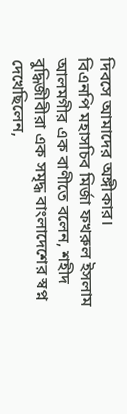দিবসে আমাদের অঙ্গীকার।
বিএনপি মহাসচিব মির্জা ফখরুল ইসলাম আলমগীর এক বাণীতে বলেন, শহীদ
বুদ্ধিজীবীরা এক সমৃদ্ধ বাংলাদেশের স্বপ্ন দেখেছিলেন,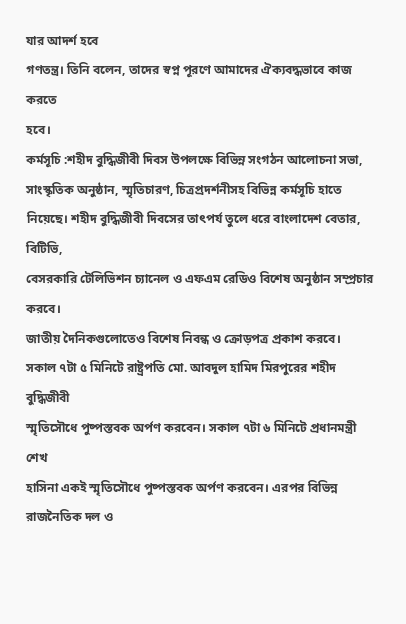যার আদর্শ হবে
গণতন্ত্র। তিনি বলেন, তাদের স্বপ্ন পূরণে আমাদের ঐক্যবদ্ধভাবে কাজ করতে
হবে।
কর্মসূচি :শহীদ বুদ্ধিজীবী দিবস উপলক্ষে বিভিন্ন সংগঠন আলোচনা সভা,
সাংস্কৃতিক অনুষ্ঠান, স্মৃতিচারণ, চিত্রপ্রদর্শনীসহ বিভিন্ন কর্মসূচি হাতে
নিয়েছে। শহীদ বুদ্ধিজীবী দিবসের তাৎপর্য তুলে ধরে বাংলাদেশ বেতার, বিটিভি,
বেসরকারি টেলিভিশন চ্যানেল ও এফএম রেডিও বিশেষ অনুষ্ঠান সম্প্রচার করবে।
জাতীয় দৈনিকগুলোতেও বিশেষ নিবন্ধ ও ক্রোড়পত্র প্রকাশ করবে।
সকাল ৭টা ৫ মিনিটে রাষ্ট্রপতি মো. আবদুল হামিদ মিরপুরের শহীদ বুদ্ধিজীবী
স্মৃতিসৌধে পুষ্পস্তবক অর্পণ করবেন। সকাল ৭টা ৬ মিনিটে প্রধানমন্ত্রী শেখ
হাসিনা একই স্মৃতিসৌধে পুষ্পস্তবক অর্পণ করবেন। এরপর বিভিন্ন রাজনৈতিক দল ও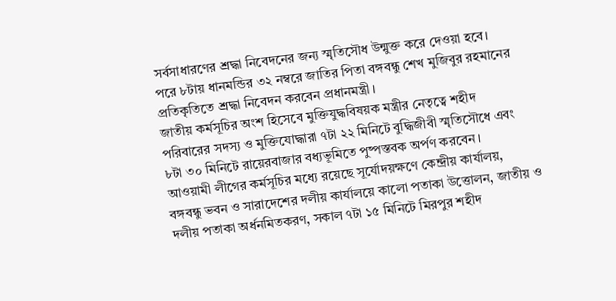সর্বসাধারণের শ্রদ্ধা নিবেদনের জন্য স্মৃতিসৌধ উন্মুক্ত করে দেওয়া হবে।
পরে ৮টায় ধানমন্ডির ৩২ নম্বরে জাতির পিতা বঙ্গবন্ধু শেখ মুজিবুর রহমানের
প্রতিকৃতিতে শ্রদ্ধা নিবেদন করবেন প্রধানমন্ত্রী।
জাতীয় কর্মসূচির অংশ হিসেবে মুক্তিযুদ্ধবিষয়ক মন্ত্রীর নেতৃত্বে শহীদ
পরিবারের সদস্য ও মুক্তিযোদ্ধারা ৭টা ২২ মিনিটে বুদ্ধিজীবী স্মৃতিসৌধে এবং
৮টা ৩০ মিনিটে রায়েরবাজার বধ্যভূমিতে পুষ্পস্তবক অর্পণ করবেন।
আওয়ামী লীগের কর্মসূচির মধ্যে রয়েছে সূর্যোদয়ক্ষণে কেন্দ্রীয় কার্যালয়,
বঙ্গবন্ধু ভবন ও সারাদেশের দলীয় কার্যালয়ে কালো পতাকা উত্তোলন, জাতীয় ও
দলীয় পতাকা অর্ধনমিতকরণ, সকাল ৭টা ১৫ মিনিটে মিরপুর শহীদ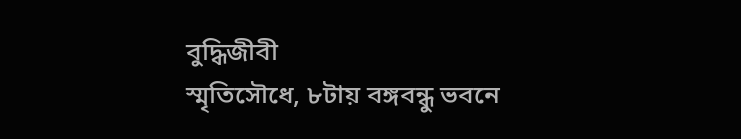বুদ্ধিজীবী
স্মৃতিসৌধে, ৮টায় বঙ্গবন্ধু ভবনে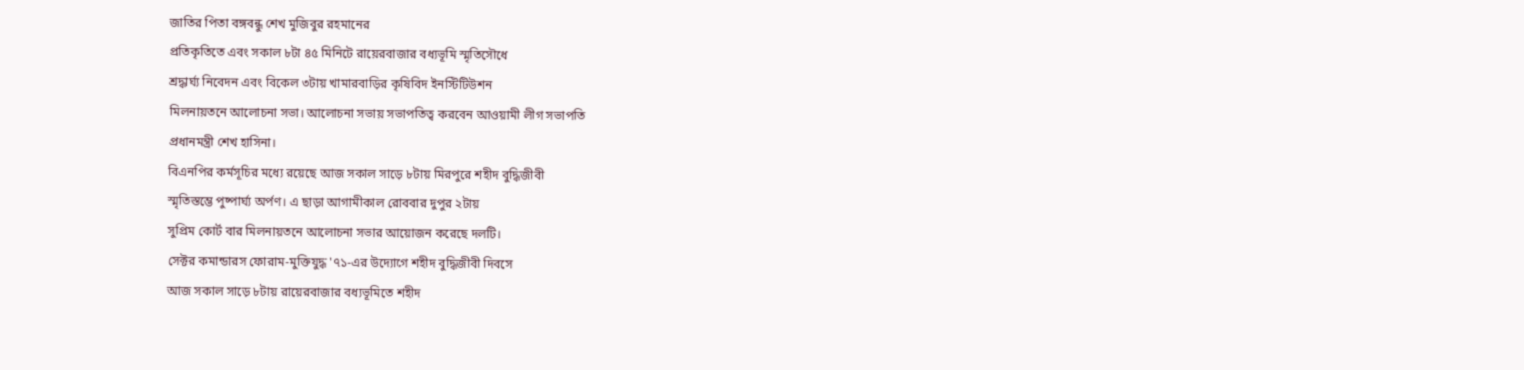জাতির পিতা বঙ্গবন্ধু শেখ মুজিবুর রহমানের
প্রতিকৃতিতে এবং সকাল ৮টা ৪৫ মিনিটে রায়েরবাজার বধ্যভূমি স্মৃতিসৌধে
শ্রদ্ধার্ঘ্য নিবেদন এবং বিকেল ৩টায় খামারবাড়ির কৃষিবিদ ইনস্টিটিউশন
মিলনায়তনে আলোচনা সভা। আলোচনা সভায় সভাপতিত্ব করবেন আওয়ামী লীগ সভাপতি
প্রধানমন্ত্রী শেখ হাসিনা।
বিএনপির কর্মসূচির মধ্যে রয়েছে আজ সকাল সাড়ে ৮টায় মিরপুরে শহীদ বুদ্ধিজীবী
স্মৃতিস্তম্ভে পুষ্পার্ঘ্য অর্পণ। এ ছাড়া আগামীকাল রোববার দুপুর ২টায়
সুপ্রিম কোর্ট বার মিলনায়তনে আলোচনা সভার আয়োজন করেছে দলটি।
সেক্টর কমান্ডারস ফোরাম-মুক্তিযুদ্ধ '৭১-এর উদ্যোগে শহীদ বুদ্ধিজীবী দিবসে
আজ সকাল সাড়ে ৮টায় রায়েরবাজার বধ্যভূমিতে শহীদ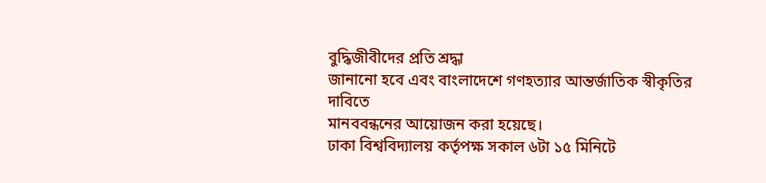বুদ্ধিজীবীদের প্রতি শ্রদ্ধা
জানানো হবে এবং বাংলাদেশে গণহত্যার আন্তর্জাতিক স্বীকৃতির দাবিতে
মানববন্ধনের আয়োজন করা হয়েছে।
ঢাকা বিশ্ববিদ্যালয় কর্তৃপক্ষ সকাল ৬টা ১৫ মিনিটে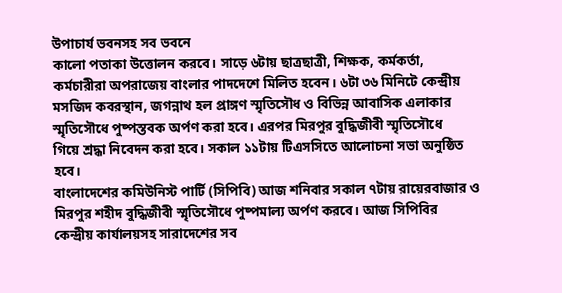উপাচার্য ভবনসহ সব ভবনে
কালো পতাকা উত্তোলন করবে। সাড়ে ৬টায় ছাত্রছাত্রী, শিক্ষক, কর্মকর্তা,
কর্মচারীরা অপরাজেয় বাংলার পাদদেশে মিলিত হবেন। ৬টা ৩৬ মিনিটে কেন্দ্রীয়
মসজিদ কবরস্থান, জগন্নাথ হল প্রাঙ্গণ স্মৃতিসৌধ ও বিভিন্ন আবাসিক এলাকার
স্মৃতিসৌধে পুষ্পস্তবক অর্পণ করা হবে। এরপর মিরপুর বুদ্ধিজীবী স্মৃতিসৌধে
গিয়ে শ্রদ্ধা নিবেদন করা হবে। সকাল ১১টায় টিএসসিতে আলোচনা সভা অনুষ্ঠিত
হবে।
বাংলাদেশের কমিউনিস্ট পার্টি (সিপিবি) আজ শনিবার সকাল ৭টায় রায়েরবাজার ও
মিরপুর শহীদ বুদ্ধিজীবী স্মৃতিসৌধে পুষ্পমাল্য অর্পণ করবে। আজ সিপিবির
কেন্দ্রীয় কার্যালয়সহ সারাদেশের সব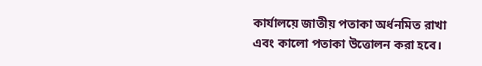কার্যালয়ে জাতীয় পতাকা অর্ধনমিত রাখা
এবং কালো পতাকা উত্তোলন করা হবে।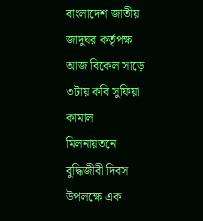বাংলাদেশ জাতীয় জাদুঘর কর্তৃপক্ষ আজ বিকেল সাড়ে ৩টায় কবি সুফিয়া কামাল
মিলনায়তনে বুদ্ধিজীবী দিবস উপলক্ষে এক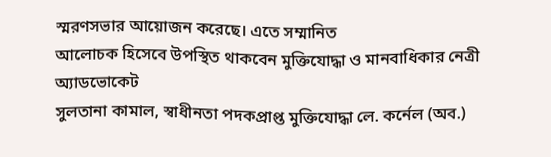স্মরণসভার আয়োজন করেছে। এতে সম্মানিত
আলোচক হিসেবে উপস্থিত থাকবেন মুক্তিযোদ্ধা ও মানবাধিকার নেত্রী অ্যাডভোকেট
সুলতানা কামাল, স্বাধীনতা পদকপ্রাপ্ত মুক্তিযোদ্ধা লে. কর্নেল (অব.)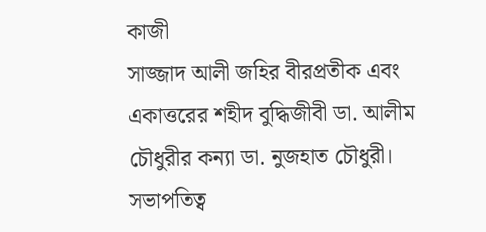কাজী
সাজ্জাদ আলী জহির বীরপ্রতীক এবং একাত্তরের শহীদ বুদ্ধিজীবী ডা. আলীম
চৌধুরীর কন্যা ডা. নুজহাত চৌধুরী। সভাপতিত্ব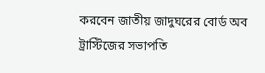করবেন জাতীয় জাদুঘরের বোর্ড অব
ট্রাস্টিজের সভাপতি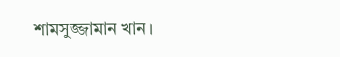শামসুজ্জামান খান।